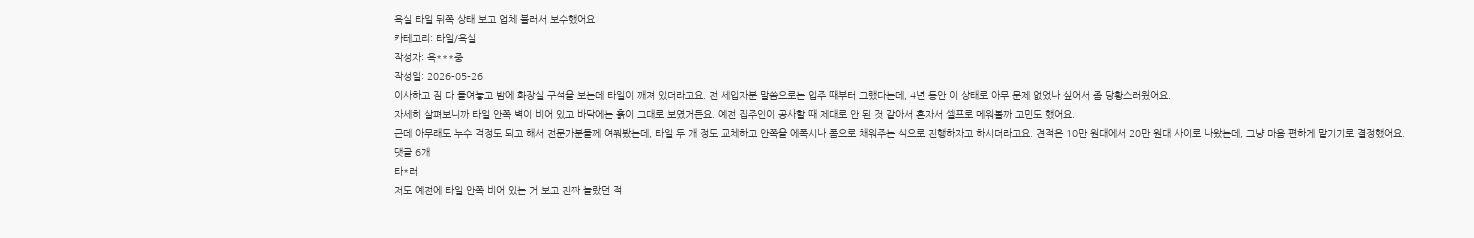욕실 타일 뒤쪽 상태 보고 업체 불러서 보수했어요
카테고리: 타일/욕실
작성자: 욕***중
작성일: 2026-05-26
이사하고 짐 다 들여놓고 밤에 화장실 구석을 보는데 타일이 깨져 있더라고요. 전 세입자분 말씀으로는 입주 때부터 그랬다는데, 4년 동안 이 상태로 아무 문제 없었나 싶어서 좀 당황스러웠어요.
자세히 살펴보니까 타일 안쪽 벽이 비어 있고 바닥에는 흙이 그대로 보였거든요. 예전 집주인이 공사할 때 제대로 안 된 것 같아서 혼자서 셀프로 메워볼까 고민도 했어요.
근데 아무래도 누수 걱정도 되고 해서 전문가분들께 여쭤봤는데, 타일 두 개 정도 교체하고 안쪽을 에폭시나 폼으로 채워주는 식으로 진행하자고 하시더라고요. 견적은 10만 원대에서 20만 원대 사이로 나왔는데, 그냥 마음 편하게 맡기기로 결정했어요.
댓글 6개
타*러
저도 예전에 타일 안쪽 비어 있는 거 보고 진짜 놀랐던 적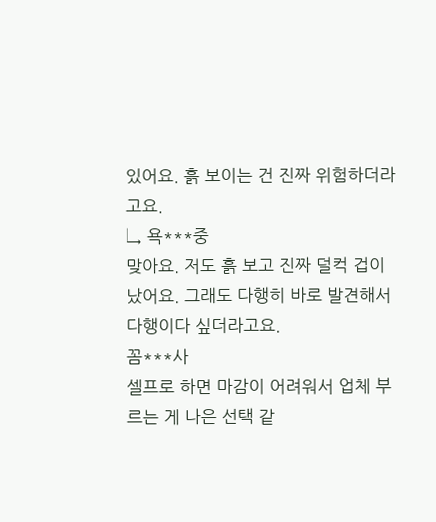있어요. 흙 보이는 건 진짜 위험하더라고요.
↳ 욕***중
맞아요. 저도 흙 보고 진짜 덜컥 겁이 났어요. 그래도 다행히 바로 발견해서 다행이다 싶더라고요.
꼼***사
셀프로 하면 마감이 어려워서 업체 부르는 게 나은 선택 같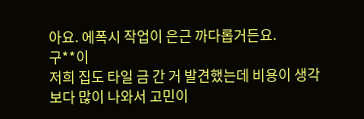아요. 에폭시 작업이 은근 까다롭거든요.
구**이
저희 집도 타일 금 간 거 발견했는데 비용이 생각보다 많이 나와서 고민이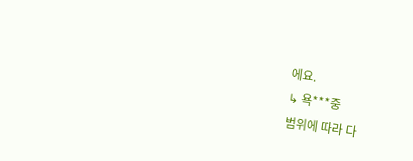에요.
↳ 욕***중
범위에 따라 다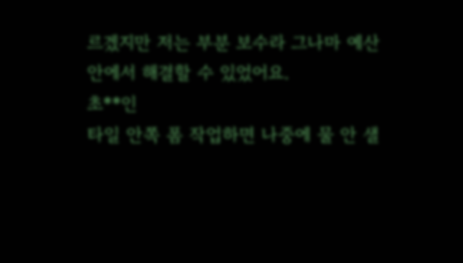르겠지만 저는 부분 보수라 그나마 예산 안에서 해결할 수 있었어요.
초**인
타일 안쪽 폼 작업하면 나중에 물 안 샐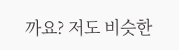까요? 저도 비슷한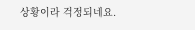상황이라 걱정되네요.